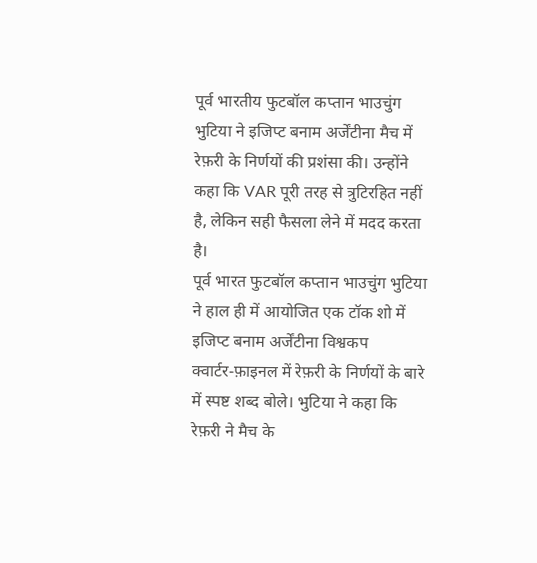पूर्व भारतीय फुटबॉल कप्तान भाउचुंग भुटिया ने इजिप्ट बनाम अर्जेंटीना मैच में रेफ़री के निर्णयों की प्रशंसा की। उन्होंने कहा कि VAR पूरी तरह से त्रुटिरहित नहीं है, लेकिन सही फैसला लेने में मदद करता है।
पूर्व भारत फुटबॉल कप्तान भाउचुंग भुटिया ने हाल ही में आयोजित एक टॉक शो में इजिप्ट बनाम अर्जेंटीना विश्वकप क्वार्टर‑फ़ाइनल में रेफ़री के निर्णयों के बारे में स्पष्ट शब्द बोले। भुटिया ने कहा कि रेफ़री ने मैच के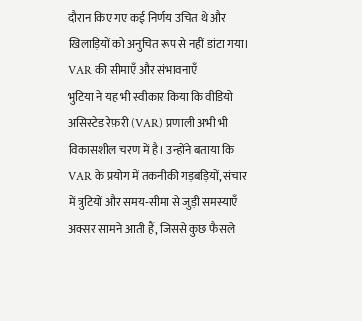दौरान किए गए कई निर्णय उचित थे और खिलाड़ियों को अनुचित रूप से नहीं डांटा गया।
VAR की सीमाएँ और संभावनाएँ
भुटिया ने यह भी स्वीकार किया कि वीडियो असिस्टेड रेफ़री (VAR) प्रणाली अभी भी विकासशील चरण में है। उन्होंने बताया कि VAR के प्रयोग में तकनीकी गड़बड़ियों, संचार में त्रुटियों और समय‑सीमा से जुड़ी समस्याएँ अक्सर सामने आती हैं, जिससे कुछ फैसले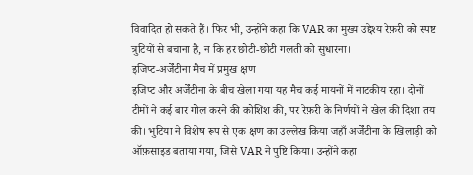विवादित हो सकते हैं। फिर भी, उन्होंने कहा कि VAR का मुख्य उद्देश्य रेफ़री को स्पष्ट त्रुटियों से बचाना है, न कि हर छोटी‑छोटी गलती को सुधारना।
इजिप्ट‑अर्जेंटीना मैच में प्रमुख क्षण
इजिप्ट और अर्जेंटीना के बीच खेला गया यह मैच कई मायनों में नाटकीय रहा। दोनों टीमों ने कई बार गोल करने की कोशिश की, पर रेफ़री के निर्णयों ने खेल की दिशा तय की। भुटिया ने विशेष रूप से एक क्षण का उल्लेख किया जहाँ अर्जेंटीना के खिलाड़ी को ऑफ़साइड बताया गया, जिसे VAR ने पुष्टि किया। उन्होंने कहा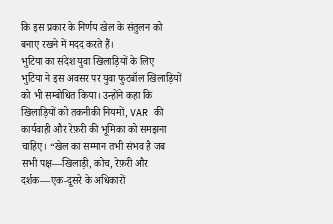कि इस प्रकार के निर्णय खेल के संतुलन को बनाए रखने में मदद करते हैं।
भुटिया का संदेश युवा खिलाड़ियों के लिए
भुटिया ने इस अवसर पर युवा फुटबॉल खिलाड़ियों को भी सम्बोधित किया। उन्होंने कहा कि खिलाड़ियों को तकनीकी नियमों, VAR की कार्यवाही और रेफ़री की भूमिका को समझना चाहिए। “खेल का सम्मान तभी संभव है जब सभी पक्ष—खिलाड़ी, कोच, रेफ़री और दर्शक—एक-दूसरे के अधिकारों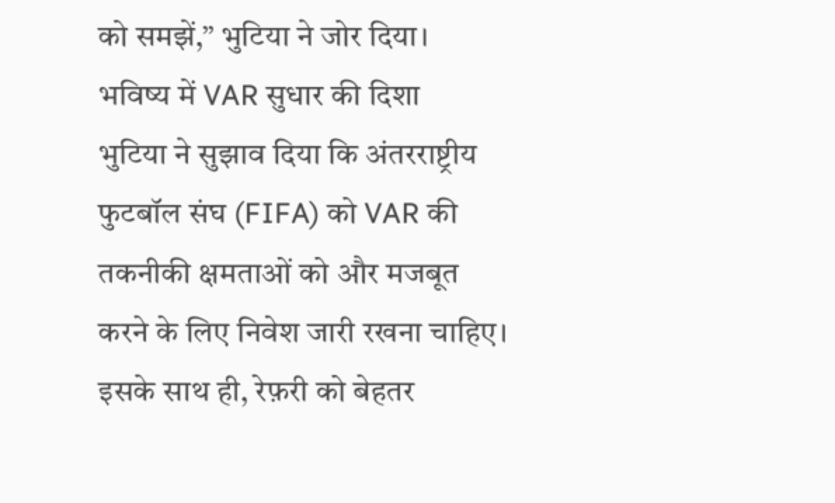को समझें,” भुटिया ने जोर दिया।
भविष्य में VAR सुधार की दिशा
भुटिया ने सुझाव दिया कि अंतरराष्ट्रीय फुटबॉल संघ (FIFA) को VAR की तकनीकी क्षमताओं को और मजबूत करने के लिए निवेश जारी रखना चाहिए। इसके साथ ही, रेफ़री को बेहतर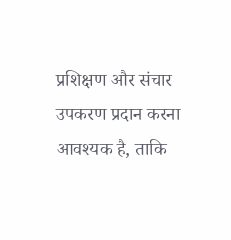प्रशिक्षण और संचार उपकरण प्रदान करना आवश्यक है, ताकि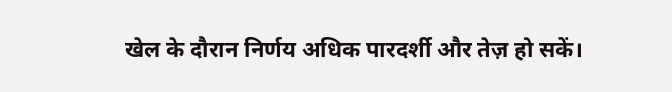खेल के दौरान निर्णय अधिक पारदर्शी और तेज़ हो सकें।